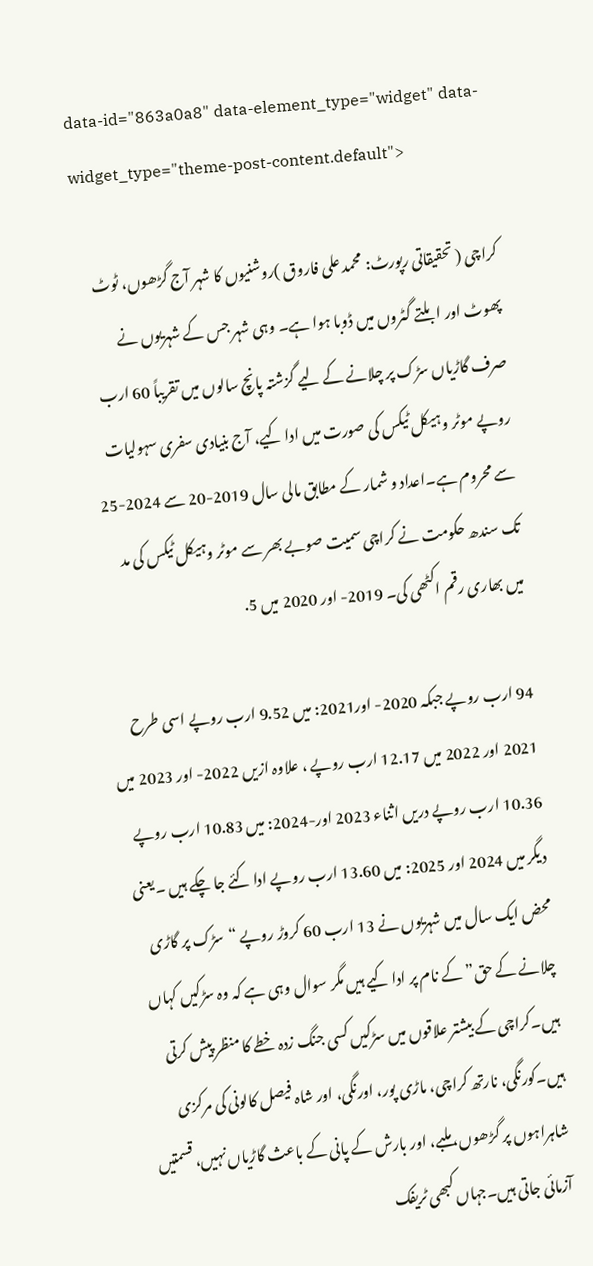data-id="863a0a8" data-element_type="widget" data-widget_type="theme-post-content.default">

کراچی ( تحقیقاتی رپورٹ: محمد علی فاروق )روشنیوں کا شہر آج گڑھوں، ٹوٹ پھوٹ اور ابلتے گٹروں میں ڈوبا ہوا ہے۔ وہی شہر جس کے شہریوں نے صرف گاڑیاں سڑک پر چلانے کے لیے گزشتہ پانچ سالوں میں تقریباً 60 ارب روپے موٹر وہیکل ٹیکس کی صورت میں ادا کیے، آج بنیادی سفری سہولیات سے محروم ہے۔اعداد و شمار کے مطابق مالی سال 2019-20 سے 2024-25 تک سندھ حکومت نے کراچی سمیت صوبے بھر سے موٹر وہیکل ٹیکس کی مد میں بھاری رقم اکٹھی کی۔ 2019- اور 2020 میں 5.

94 ارب روپے جبکہ 2020- اور2021: میں 9.52 ارب روپے اسی طرح 2021 اور 2022 میں 12.17 ارب روپے ، علاوہ ازیں 2022- اور 2023 میں 10.36 ارب روپے دریں اثناء 2023 اور-2024: میں 10.83 ارب روپے دیگر میں 2024 اور 2025: میں 13.60 ارب روپے ادا کئے جا چکے ہیں ۔یعنی محض ایک سال میں شہریوں نے 13 ارب 60 کروڑ روپے “سڑک پر گاڑی چلانے کے حق” کے نام پر ادا کیے ہیں مگر سوال وہی ہے کہ وہ سڑکیں کہاں ہیں۔کراچی کے بیشتر علاقوں میں سڑکیں کسی جنگ زدہ خطے کا منظر پیش کرتی ہیں۔کورنگی، نارتھ کراچی، ماڑی پور، اورنگی، اور شاہ فیصل کالونی کی مرکزی شاہراہوں پر گڑھوں، ملبے، اور بارش کے پانی کے باعث گاڑیاں نہیں، قسمتیں آزمائی جاتی ہیں۔جہاں کبھی ٹریفک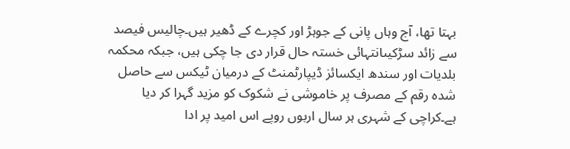بہتا تھا، آج وہاں پانی کے جوہڑ اور کچرے کے ڈھیر ہیں۔چالیس فیصد سے زائد سڑکیںانتہائی خستہ حال قرار دی جا چکی ہیں، جبکہ محکمہ بلدیات اور سندھ ایکسائز ڈیپارٹمنٹ کے درمیان ٹیکس سے حاصل شدہ رقم کے مصرف پر خاموشی نے شکوک کو مزید گہرا کر دیا ہے۔کراچی کے شہری ہر سال اربوں روپے اس امید پر ادا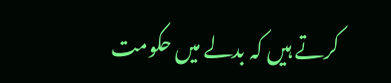کرتے ہیں کہ بدلے میں حکومت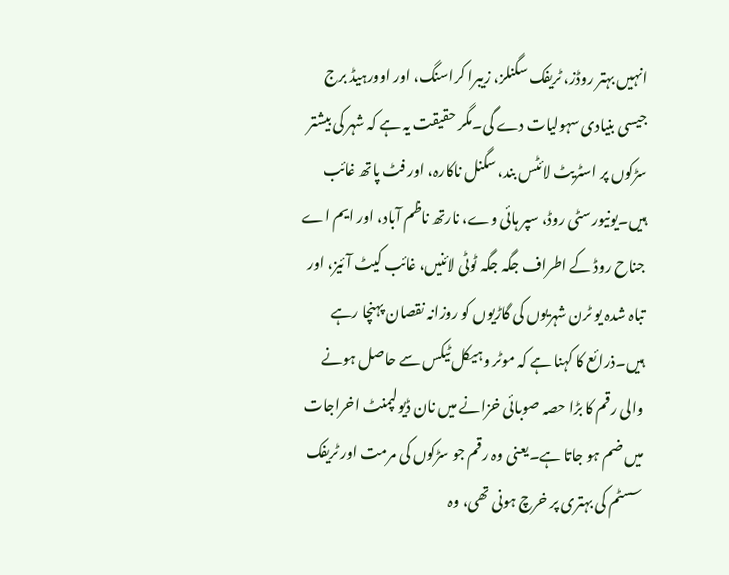انہیں بہتر روڈز، ٹریفک سگنلز، زیبرا کراسنگ، اور اوورہیڈ برج جیسی بنیادی سہولیات دے گی۔مگر حقیقت یہ ہے کہ شہر کی بیشتر سڑکوں پر اسٹریٹ لائٹس بند، سگنل ناکارہ، اور فٹ پاتھ غائب ہیں۔یونیورسٹی روڈ، سپر ہائی وے، نارتھ ناظم آباد، اور ایم اے جناح روڈ کے اطراف جگہ جگہ ٹوٹی لائنیں، غائب کیٹ آئیز، اور تباہ شدہ یو ٹرن شہریوں کی گاڑیوں کو روزانہ نقصان پہنچا رہے ہیں۔ذرائع کا کہنا ہے کہ موٹر وہیکل ٹیکس سے حاصل ہونے والی رقم کا بڑا حصہ صوبائی خزانے میں نان ڈیولپمنٹ اخراجات میں ضم ہو جاتا ہے۔یعنی وہ رقم جو سڑکوں کی مرمت اور ٹریفک سسٹم کی بہتری پر خرچ ہونی تھی، وہ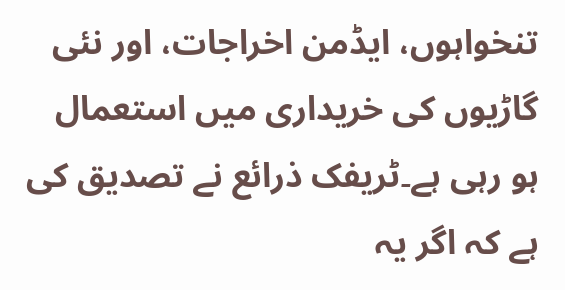تنخواہوں، ایڈمن اخراجات، اور نئی گاڑیوں کی خریداری میں استعمال ہو رہی ہے۔ٹریفک ذرائع نے تصدیق کی ہے کہ اگر یہ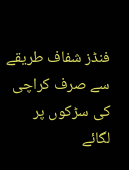فنڈز شفاف طریقے سے صرف کراچی کی سڑکوں پر لگائے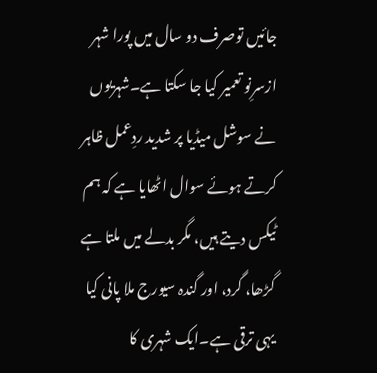جائیں توصرف دو سال میں پورا شہر ازسرِنو تعمیر کیا جا سکتا ہے۔شہریوں نے سوشل میڈیا پر شدید ردِعمل ظاہر کرتے ہوئے سوال اٹھایا ہے کہ ہم ٹیکس دیتے ہیں، مگر بدلے میں ملتا ہے گڑھا، گرد، اور گندہ سیورج ملا پانی کیا یہی ترقی ہے۔ایک شہری کا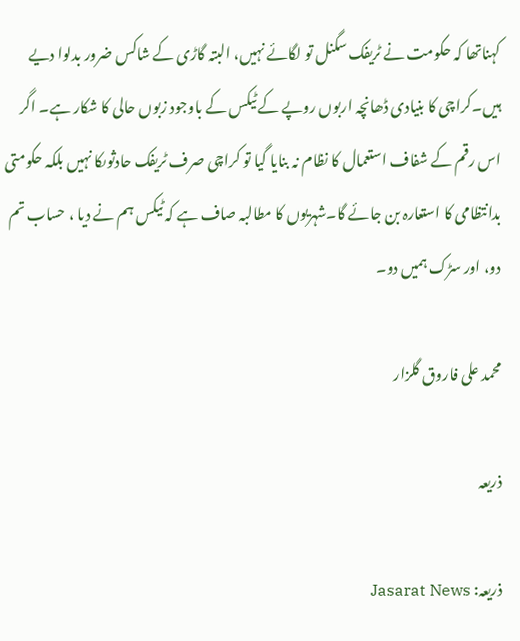کہناتھا کہ حکومت نے ٹریفک سگنل تو لگائے نہیں، البتہ گاڑی کے شاکس ضرور بدلوا دیے ہیں۔کراچی کا بنیادی ڈھانچہ اربوں روپے کے ٹیکس کے باوجود زبوں حالی کا شکار ہے۔ اگر اس رقم کے شفاف استعمال کا نظام نہ بنایا گیا تو کراچی صرف ٹریفک حادثوںکا نہیں بلکہ حکومتی بدانتظامی کا استعارہ بن جائے گا۔شہریوں کا مطالبہ صاف ہے کہ ٹیکس ہم نے دیا ، حساب تم دو، اور سڑک ہمیں دو۔

محمد علی فاروق گلزار

ذریعہ

ذریعہ: Jasarat News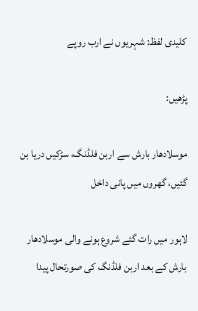کلیدی لفظ: شہریوں نے ارب روپے

پڑھیں:

موسلادھار بارش سے اربن فلڈنگ، سڑکیں دریا بن گئیں، گھروں میں پانی داخل

لاہور میں رات گئے شروع ہونے والی موسلادھار بارش کے بعد اربن فلڈنگ کی صورتحال پیدا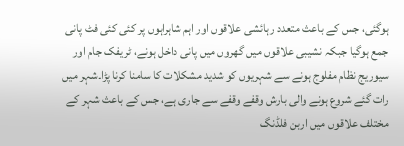ہوگئی، جس کے باعث متعدد رہائشی علاقوں اور اہم شاہراہوں پر کئی کئی فٹ پانی جمع ہوگیا جبکہ نشیبی علاقوں میں گھروں میں پانی داخل ہونے، ٹریفک جام اور سیوریج نظام مفلوج ہونے سے شہریوں کو شدید مشکلات کا سامنا کرنا پڑا۔شہر میں رات گئے شروع ہونے والی بارش وقفے وقفے سے جاری ہے، جس کے باعث شہر کے مختلف علاقوں میں اربن فلڈنگ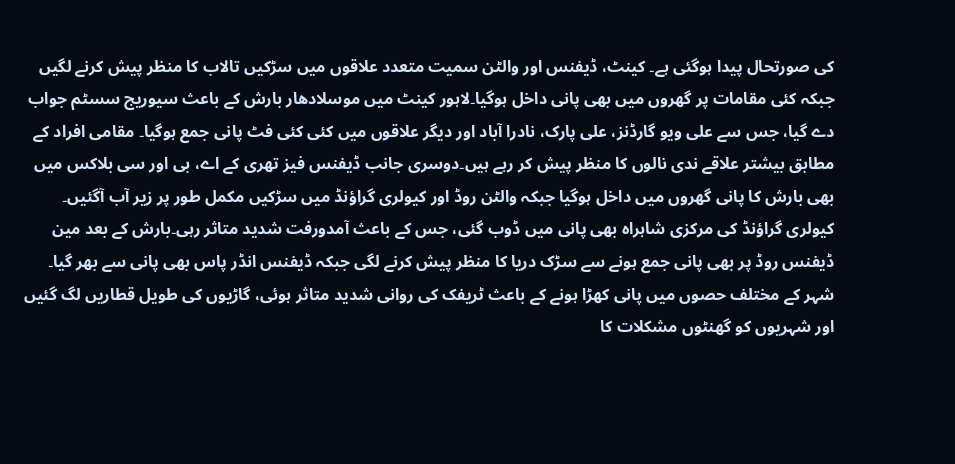کی صورتحال پیدا ہوگئی ہے۔ کینٹ، ڈیفنس اور والٹن سمیت متعدد علاقوں میں سڑکیں تالاب کا منظر پیش کرنے لگیں جبکہ کئی مقامات پر گھروں میں بھی پانی داخل ہوگیا۔لاہور کینٹ میں موسلادھار بارش کے باعث سیوریج سسٹم جواب دے گیا، جس سے علی ویو گارڈنز، علی پارک، نادرا آباد اور دیگر علاقوں میں کئی کئی فٹ پانی جمع ہوگیا۔ مقامی افراد کے مطابق بیشتر علاقے ندی نالوں کا منظر پیش کر رہے ہیں۔دوسری جانب ڈیفنس فیز تھری کے اے، بی اور سی بلاکس میں بھی بارش کا پانی گھروں میں داخل ہوگیا جبکہ والٹن روڈ اور کیولری گراؤنڈ میں سڑکیں مکمل طور پر زیر آب آگئیں۔ کیولری گراؤنڈ کی مرکزی شاہراہ بھی پانی میں ڈوب گئی، جس کے باعث آمدورفت شدید متاثر رہی۔بارش کے بعد مین ڈیفنس روڈ پر بھی پانی جمع ہونے سے سڑک دریا کا منظر پیش کرنے لگی جبکہ ڈیفنس انڈر پاس بھی پانی سے بھر گیا۔ شہر کے مختلف حصوں میں پانی کھڑا ہونے کے باعث ٹریفک کی روانی شدید متاثر ہوئی، گاڑیوں کی طویل قطاریں لگ گئیں اور شہریوں کو گھنٹوں مشکلات کا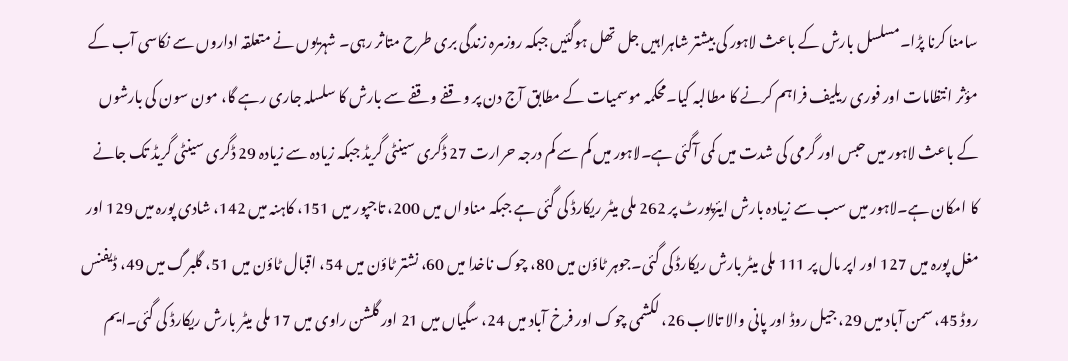سامنا کرنا پڑا۔مسلسل بارش کے باعث لاہور کی بیشتر شاہراہیں جل تھل ہوگئیں جبکہ روزمرہ زندگی بری طرح متاثر رہی۔ شہریوں نے متعلقہ اداروں سے نکاسی آب کے مؤثر انتظامات اور فوری ریلیف فراہم کرنے کا مطالبہ کیا۔محکمہ موسمیات کے مطابق آج دن پر وقفے وقفے سے بارش کا سلسلہ جاری رہے گا، مون سون کی بارشوں کے باعث لاہور میں حبس اور گرمی کی شدت میں کمی آگئی ہے۔لاہور میں کم سے کم درجہ حرارت 27 ڈگری سینٹی گریڈ جبکہ زیادہ سے زیادہ 29 ڈگری سینٹی گریڈ تک جانے کا امکان ہے۔لاہور میں سب سے زیادہ بارش ایئرپورٹ پر 262 ملی میٹر ریکارڈ کی گئی ہے جبکہ مناواں میں 200، تاجپور میں 151، کاہنہ میں 142، شادی پورہ میں 129 اور مغل پورہ میں 127 اور اپر مال پر 111 ملی میٹر بارش ریکارڈ کی گئی۔جوہر ٹاؤن میں 80، چوک ناخدا میں 60، نشتر ٹاؤن میں 54، اقبال ٹاؤن میں 51، گلبرگ میں 49، ڈیفنس روڈ 45، سمن آباد میں 29، جیل روڈ اور پانی والا تالاب 26، لکشمی چوک اور فرخ آباد میں 24، سگیاں میں 21 اور گلشن راوی میں 17 ملی میٹر بارش ریکارڈ کی گئی۔ایم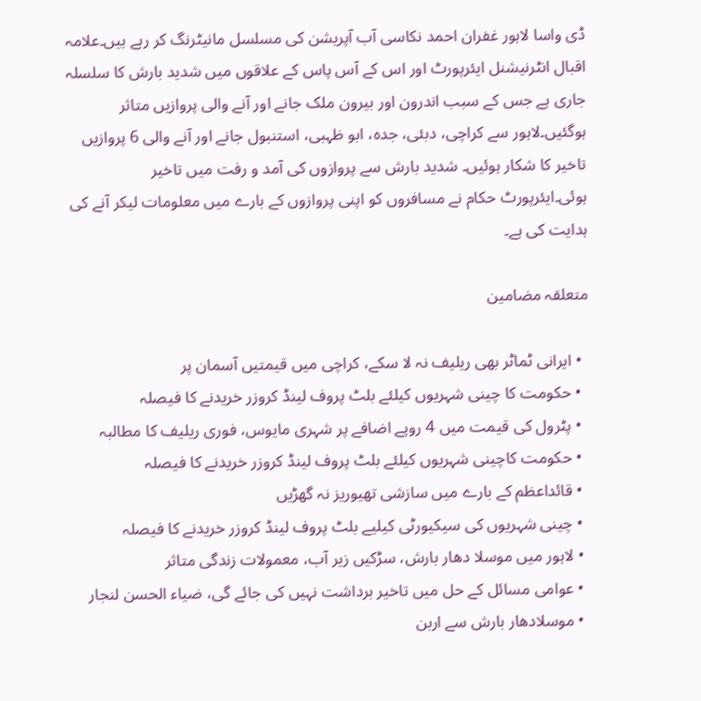ڈی واسا لاہور غفران احمد نکاسی آب آپریشن کی مسلسل مانیٹرنگ کر رہے ہیں۔علامہ اقبال انٹرنیشنل ایئرپورٹ اور اس کے آس پاس کے علاقوں میں شدید بارش کا سلسلہ جاری ہے جس کے سبب اندرون اور بیرون ملک جانے اور آنے والی پروازیں متاثر ہوگئیں۔لاہور سے کراچی، دبئی، جدہ، ابو ظہبی، استنبول جانے اور آنے والی 6 پروازیں تاخیر کا شکار ہوئیں۔ شدید بارش سے پروازوں کی آمد و رفت میں تاخیر ہوئی۔ایئرپورٹ حکام نے مسافروں کو اپنی پروازوں کے بارے میں معلومات لیکر آنے کی ہدایت کی ہے۔

متعلقہ مضامین

  • ایرانی ٹماٹر بھی ریلیف نہ لا سکے، کراچی میں قیمتیں آسمان پر
  • حکومت کا چینی شہریوں کیلئے بلٹ پروف لینڈ کروزر خریدنے کا فیصلہ
  • پٹرول کی قیمت میں 4 روپے اضافے پر شہری مایوس، فوری ریلیف کا مطالبہ
  • حکومت کاچینی شہریوں کیلئے بلٹ پروف لینڈ کروزر خریدنے کا فیصلہ
  • قائداعظم کے بارے میں سازشی تھیوریز نہ گھڑیں
  • چینی شہریوں کی سیکیورٹی کیلیے بلٹ پروف لینڈ کروزر خریدنے کا فیصلہ
  • لاہور میں موسلا دھار بارش، سڑکیں زیر آب، معمولات زندگی متاثر
  • عوامی مسائل کے حل میں تاخیر برداشت نہیں کی جائے گی، ضیاء الحسن لنجار
  • موسلادھار بارش سے اربن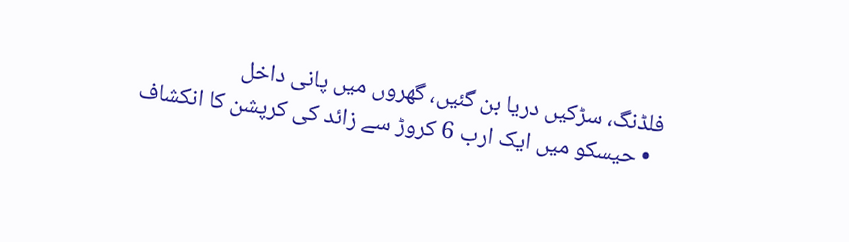فلڈنگ، سڑکیں دریا بن گئیں، گھروں میں پانی داخل
  • حیسکو میں ایک ارب 6 کروڑ سے زائد کی کرپشن کا انکشاف